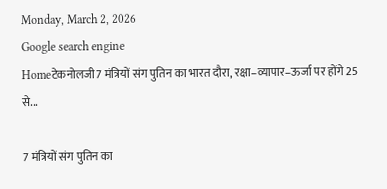Monday, March 2, 2026
Google search engine
Homeटेकनोलजी7 मंत्रियों संग पुतिन का भारत दौरा, रक्षा–व्यापार–ऊर्जा पर होंगे 25 से...

7 मंत्रियों संग पुतिन का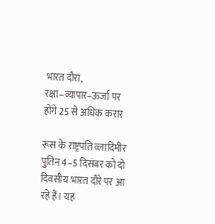भारत दौरा, रक्षा–व्यापार–ऊर्जा पर होंगे 25 से अधिक करार

रूस के राष्ट्रपति व्लादिमीर पुतिन 4–5 दिसंबर को दो दिवसीय भारत दौरे पर आ रहे हैं। यह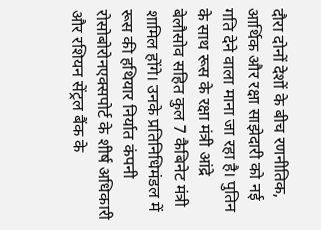दौरा दोनों देशों के बीच रणनीतिक, आर्थिक और रक्षा साझेदारी को नई गति देने वाला माना जा रहा है। पुतिन के साथ रूस के रक्षा मंत्री आंद्रे बेलौसोव सहित कुल 7 कैबिनेट मंत्री शामिल होंगे। उनके प्रतिनिधिमंडल में रूस की हथियार निर्यात कंपनी रोसोबोरोनएक्सपोर्ट के शीर्ष अधिकारी और रशियन सेंट्रल बैंक के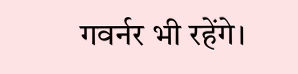गवर्नर भी रहेंगे।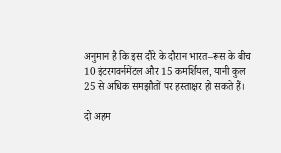अनुमान है कि इस दौरे के दौरान भारत–रूस के बीच 10 इंटरगवर्नमेंटल और 15 कमर्शियल, यानी कुल 25 से अधिक समझौतों पर हस्ताक्षर हो सकते हैं।

दो अहम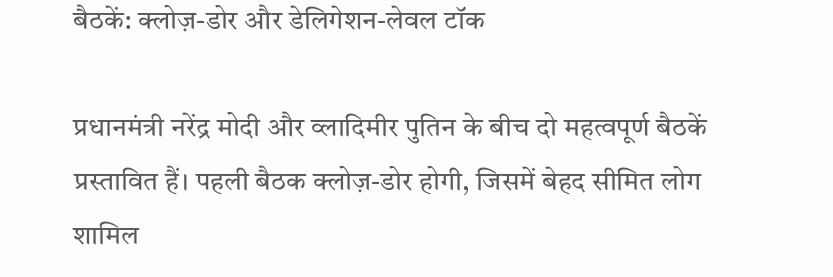बैठकें: क्लोज़-डोर और डेलिगेशन-लेवल टॉक

प्रधानमंत्री नरेंद्र मोदी और व्लादिमीर पुतिन के बीच दो महत्वपूर्ण बैठकें प्रस्तावित हैं। पहली बैठक क्लोज़-डोर होगी, जिसमें बेहद सीमित लोग शामिल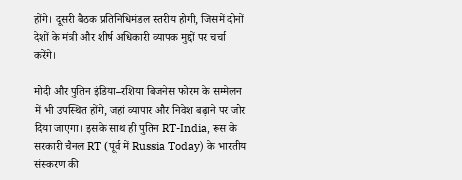होंगे। दूसरी बैठक प्रतिनिधिमंडल स्तरीय होगी, जिसमें दोनों देशों के मंत्री और शीर्ष अधिकारी व्यापक मुद्दों पर चर्चा करेंगे।

मोदी और पुतिन इंडिया–रशिया बिजनेस फोरम के सम्मेलन में भी उपस्थित होंगे, जहां व्यापार और निवेश बढ़ाने पर जोर दिया जाएगा। इसके साथ ही पुतिन RT-India, रूस के सरकारी चैनल RT (पूर्व में Russia Today) के भारतीय संस्करण की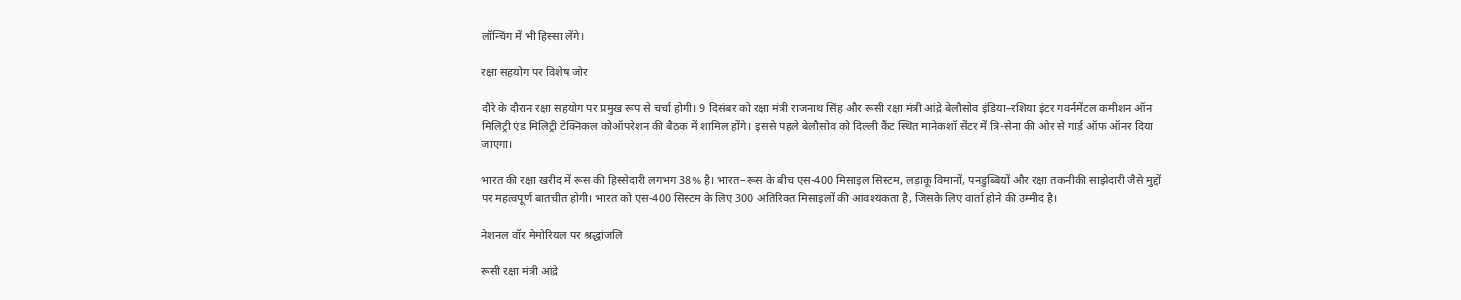लॉन्चिंग में भी हिस्सा लेंगे।

रक्षा सहयोग पर विशेष जोर

दौरे के दौरान रक्षा सहयोग पर प्रमुख रूप से चर्चा होगी। 9 दिसंबर को रक्षा मंत्री राजनाथ सिंह और रूसी रक्षा मंत्री आंद्रे बेलौसोव इंडिया–रशिया इंटर गवर्नमेंटल कमीशन ऑन मिलिट्री एंड मिलिट्री टेक्निकल कोऑपरेशन की बैठक में शामिल होंगे। इससे पहले बेलौसोव को दिल्ली कैंट स्थित मानेकशॉ सेंटर में त्रि-सेना की ओर से गार्ड ऑफ ऑनर दिया जाएगा।

भारत की रक्षा खरीद में रूस की हिस्सेदारी लगभग 38% है। भारत–रूस के बीच एस-400 मिसाइल सिस्टम, लड़ाकू विमानों, पनडुब्बियों और रक्षा तकनीकी साझेदारी जैसे मुद्दों पर महत्वपूर्ण बातचीत होगी। भारत को एस-400 सिस्टम के लिए 300 अतिरिक्त मिसाइलों की आवश्यकता है, जिसके लिए वार्ता होने की उम्मीद है।

नेशनल वॉर मेमोरियल पर श्रद्धांजलि

रूसी रक्षा मंत्री आंद्रे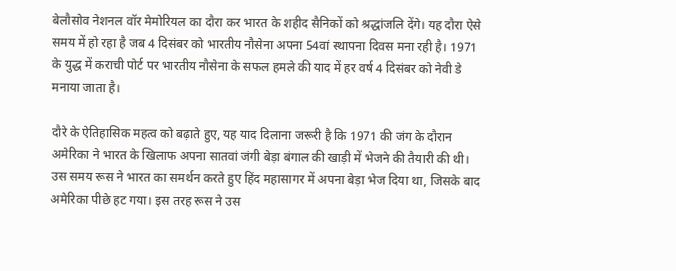बेलौसोव नेशनल वॉर मेमोरियल का दौरा कर भारत के शहीद सैनिकों को श्रद्धांजलि देंगे। यह दौरा ऐसे समय में हो रहा है जब 4 दिसंबर को भारतीय नौसेना अपना 54वां स्थापना दिवस मना रही है। 1971 के युद्ध में कराची पोर्ट पर भारतीय नौसेना के सफल हमले की याद में हर वर्ष 4 दिसंबर को नेवी डे मनाया जाता है।

दौरे के ऐतिहासिक महत्व को बढ़ाते हुए, यह याद दिलाना जरूरी है कि 1971 की जंग के दौरान अमेरिका ने भारत के खिलाफ अपना सातवां जंगी बेड़ा बंगाल की खाड़ी में भेजने की तैयारी की थी। उस समय रूस ने भारत का समर्थन करते हुए हिंद महासागर में अपना बेड़ा भेज दिया था, जिसके बाद अमेरिका पीछे हट गया। इस तरह रूस ने उस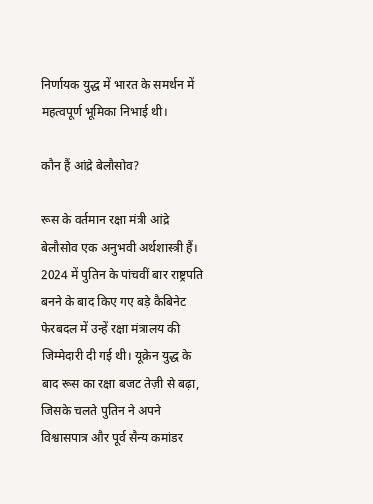निर्णायक युद्ध में भारत के समर्थन में महत्वपूर्ण भूमिका निभाई थी।

कौन हैं आंद्रे बेलौसोव?

रूस के वर्तमान रक्षा मंत्री आंद्रे बेलौसोव एक अनुभवी अर्थशास्त्री हैं। 2024 में पुतिन के पांचवीं बार राष्ट्रपति बनने के बाद किए गए बड़े कैबिनेट फेरबदल में उन्हें रक्षा मंत्रालय की जिम्मेदारी दी गई थी। यूक्रेन युद्ध के बाद रूस का रक्षा बजट तेज़ी से बढ़ा, जिसके चलते पुतिन ने अपने विश्वासपात्र और पूर्व सैन्य कमांडर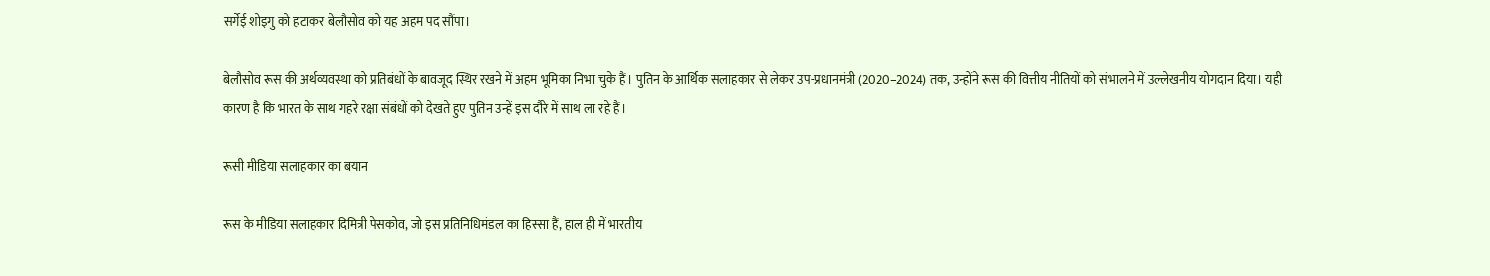सर्गेई शोइगु को हटाकर बेलौसोव को यह अहम पद सौंपा।

बेलौसोव रूस की अर्थव्यवस्था को प्रतिबंधों के बावजूद स्थिर रखने में अहम भूमिका निभा चुके हैं। पुतिन के आर्थिक सलाहकार से लेकर उप-प्रधानमंत्री (2020–2024) तक, उन्होंने रूस की वित्तीय नीतियों को संभालने में उल्लेखनीय योगदान दिया। यही कारण है कि भारत के साथ गहरे रक्षा संबंधों को देखते हुए पुतिन उन्हें इस दौरे में साथ ला रहे हैं।

रूसी मीडिया सलाहकार का बयान

रूस के मीडिया सलाहकार दिमित्री पेसकोव, जो इस प्रतिनिधिमंडल का हिस्सा हैं, हाल ही में भारतीय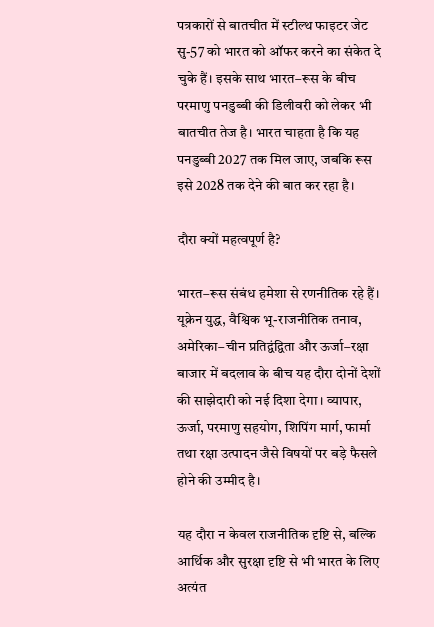पत्रकारों से बातचीत में स्टील्थ फाइटर जेट सु-57 को भारत को ऑफर करने का संकेत दे चुके हैं। इसके साथ भारत–रूस के बीच परमाणु पनडुब्बी की डिलीवरी को लेकर भी बातचीत तेज है। भारत चाहता है कि यह पनडुब्बी 2027 तक मिल जाए, जबकि रूस इसे 2028 तक देने की बात कर रहा है।

दौरा क्यों महत्वपूर्ण है?

भारत–रूस संबंध हमेशा से रणनीतिक रहे हैं। यूक्रेन युद्ध, वैश्विक भू-राजनीतिक तनाव, अमेरिका–चीन प्रतिद्वंद्विता और ऊर्जा–रक्षा बाजार में बदलाव के बीच यह दौरा दोनों देशों की साझेदारी को नई दिशा देगा। व्यापार, ऊर्जा, परमाणु सहयोग, शिपिंग मार्ग, फार्मा तथा रक्षा उत्पादन जैसे विषयों पर बड़े फैसले होने की उम्मीद है।

यह दौरा न केवल राजनीतिक दृष्टि से, बल्कि आर्थिक और सुरक्षा दृष्टि से भी भारत के लिए अत्यंत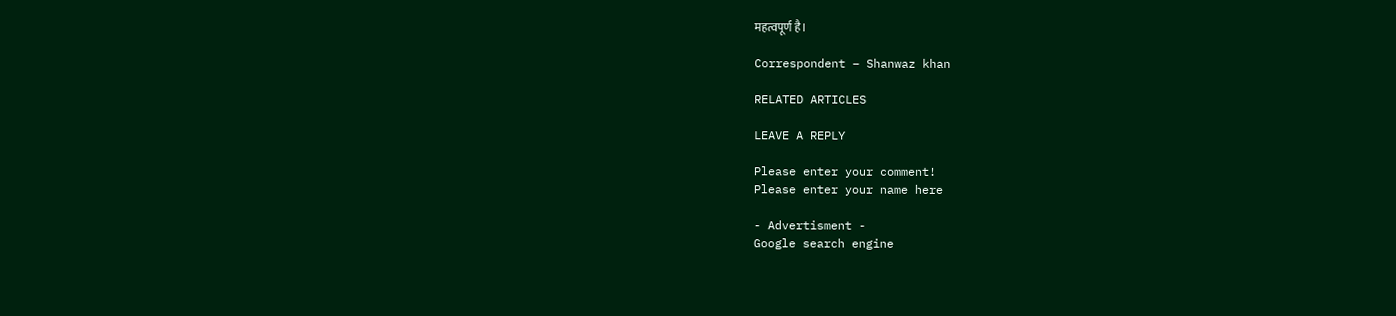महत्वपूर्ण है।

Correspondent – Shanwaz khan

RELATED ARTICLES

LEAVE A REPLY

Please enter your comment!
Please enter your name here

- Advertisment -
Google search engine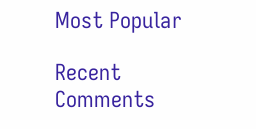Most Popular

Recent Comments